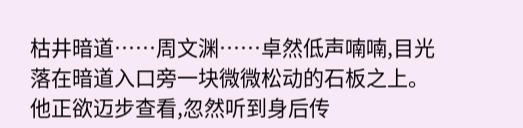枯井暗道……周文渊……卓然低声喃喃,目光落在暗道入口旁一块微微松动的石板之上。
他正欲迈步查看,忽然听到身后传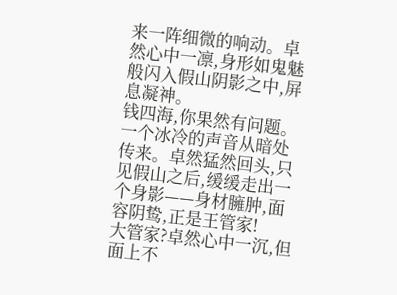来一阵细微的响动。卓然心中一凛,身形如鬼魅般闪入假山阴影之中,屏息凝神。
钱四海,你果然有问题。
一个冰冷的声音从暗处传来。卓然猛然回头,只见假山之后,缓缓走出一个身影——身材臃肿,面容阴鸷,正是王管家!
大管家?卓然心中一沉,但面上不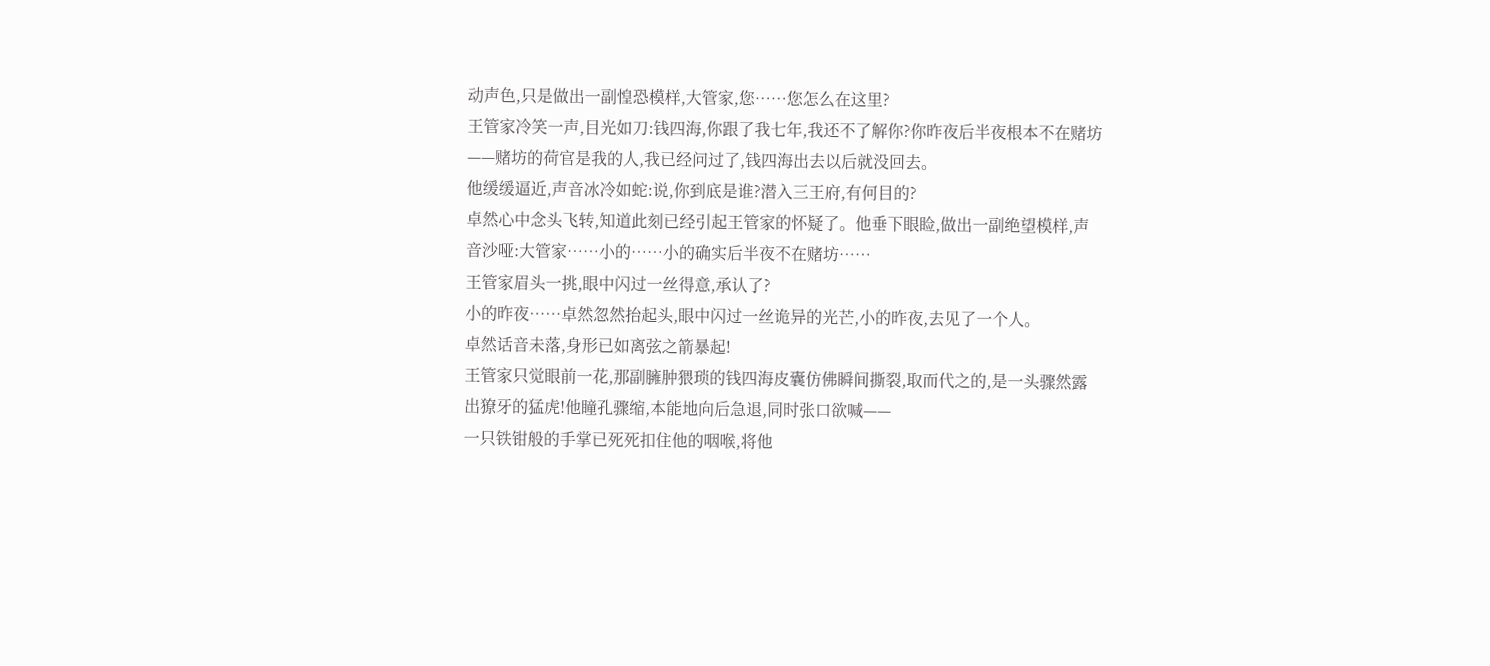动声色,只是做出一副惶恐模样,大管家,您……您怎么在这里?
王管家冷笑一声,目光如刀:钱四海,你跟了我七年,我还不了解你?你昨夜后半夜根本不在赌坊——赌坊的荷官是我的人,我已经问过了,钱四海出去以后就没回去。
他缓缓逼近,声音冰冷如蛇:说,你到底是谁?潜入三王府,有何目的?
卓然心中念头飞转,知道此刻已经引起王管家的怀疑了。他垂下眼睑,做出一副绝望模样,声音沙哑:大管家……小的……小的确实后半夜不在赌坊……
王管家眉头一挑,眼中闪过一丝得意,承认了?
小的昨夜……卓然忽然抬起头,眼中闪过一丝诡异的光芒,小的昨夜,去见了一个人。
卓然话音未落,身形已如离弦之箭暴起!
王管家只觉眼前一花,那副臃肿猥琐的钱四海皮囊仿佛瞬间撕裂,取而代之的,是一头骤然露出獠牙的猛虎!他瞳孔骤缩,本能地向后急退,同时张口欲喊——
一只铁钳般的手掌已死死扣住他的咽喉,将他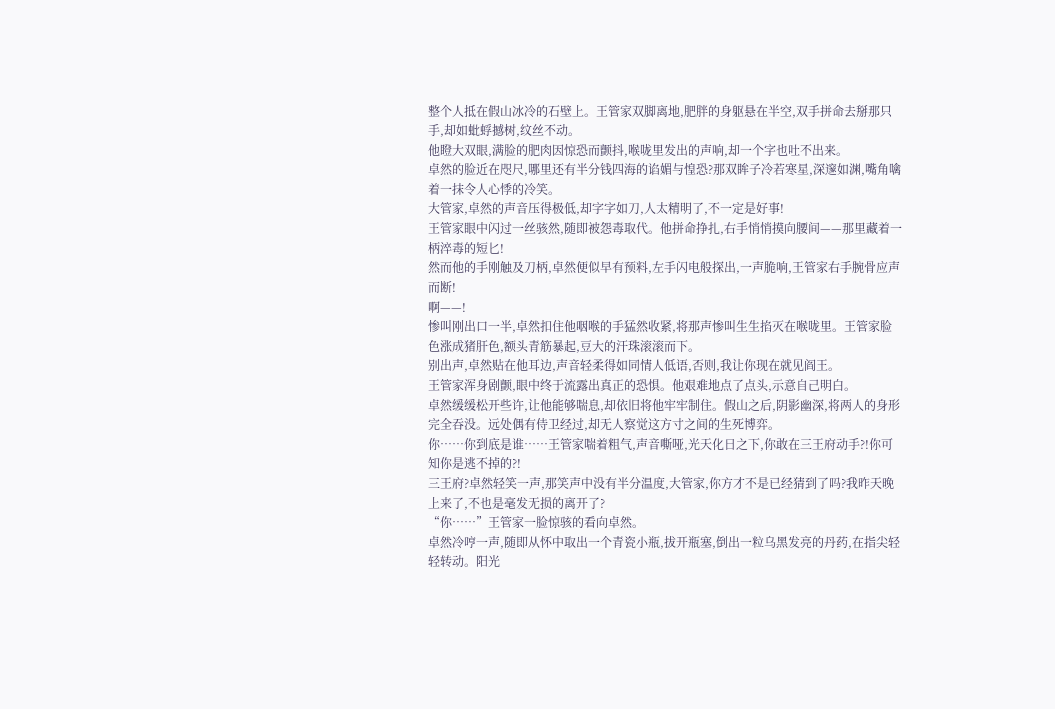整个人抵在假山冰冷的石壁上。王管家双脚离地,肥胖的身躯悬在半空,双手拼命去掰那只手,却如蚍蜉撼树,纹丝不动。
他瞪大双眼,满脸的肥肉因惊恐而颤抖,喉咙里发出的声响,却一个字也吐不出来。
卓然的脸近在咫尺,哪里还有半分钱四海的谄媚与惶恐?那双眸子冷若寒星,深邃如渊,嘴角噙着一抹令人心悸的冷笑。
大管家,卓然的声音压得极低,却字字如刀,人太精明了,不一定是好事!
王管家眼中闪过一丝骇然,随即被怨毒取代。他拼命挣扎,右手悄悄摸向腰间——那里藏着一柄淬毒的短匕!
然而他的手刚触及刀柄,卓然便似早有预料,左手闪电般探出,一声脆响,王管家右手腕骨应声而断!
啊——!
惨叫刚出口一半,卓然扣住他咽喉的手猛然收紧,将那声惨叫生生掐灭在喉咙里。王管家脸色涨成猪肝色,额头青筋暴起,豆大的汗珠滚滚而下。
别出声,卓然贴在他耳边,声音轻柔得如同情人低语,否则,我让你现在就见阎王。
王管家浑身剧颤,眼中终于流露出真正的恐惧。他艰难地点了点头,示意自己明白。
卓然缓缓松开些许,让他能够喘息,却依旧将他牢牢制住。假山之后,阴影幽深,将两人的身形完全吞没。远处偶有侍卫经过,却无人察觉这方寸之间的生死博弈。
你……你到底是谁……王管家喘着粗气,声音嘶哑,光天化日之下,你敢在三王府动手?!你可知你是逃不掉的?!
三王府?卓然轻笑一声,那笑声中没有半分温度,大管家,你方才不是已经猜到了吗?我昨天晚上来了,不也是毫发无损的离开了?
“你……”王管家一脸惊骇的看向卓然。
卓然冷哼一声,随即从怀中取出一个青瓷小瓶,拔开瓶塞,倒出一粒乌黑发亮的丹药,在指尖轻轻转动。阳光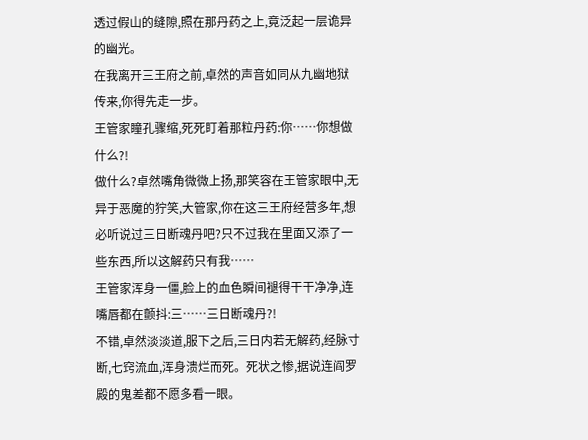透过假山的缝隙,照在那丹药之上,竟泛起一层诡异的幽光。
在我离开三王府之前,卓然的声音如同从九幽地狱传来,你得先走一步。
王管家瞳孔骤缩,死死盯着那粒丹药:你……你想做什么?!
做什么?卓然嘴角微微上扬,那笑容在王管家眼中,无异于恶魔的狞笑,大管家,你在这三王府经营多年,想必听说过三日断魂丹吧?只不过我在里面又添了一些东西,所以这解药只有我……
王管家浑身一僵,脸上的血色瞬间褪得干干净净,连嘴唇都在颤抖:三……三日断魂丹?!
不错,卓然淡淡道,服下之后,三日内若无解药,经脉寸断,七窍流血,浑身溃烂而死。死状之惨,据说连阎罗殿的鬼差都不愿多看一眼。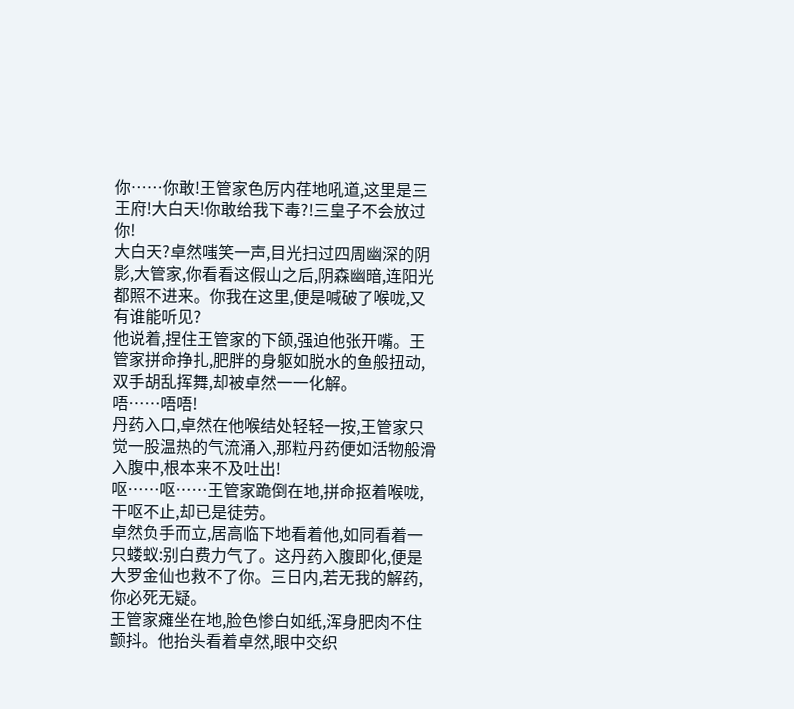你……你敢!王管家色厉内荏地吼道,这里是三王府!大白天!你敢给我下毒?!三皇子不会放过你!
大白天?卓然嗤笑一声,目光扫过四周幽深的阴影,大管家,你看看这假山之后,阴森幽暗,连阳光都照不进来。你我在这里,便是喊破了喉咙,又有谁能听见?
他说着,捏住王管家的下颌,强迫他张开嘴。王管家拼命挣扎,肥胖的身躯如脱水的鱼般扭动,双手胡乱挥舞,却被卓然一一化解。
唔……唔唔!
丹药入口,卓然在他喉结处轻轻一按,王管家只觉一股温热的气流涌入,那粒丹药便如活物般滑入腹中,根本来不及吐出!
呕……呕……王管家跪倒在地,拼命抠着喉咙,干呕不止,却已是徒劳。
卓然负手而立,居高临下地看着他,如同看着一只蝼蚁:别白费力气了。这丹药入腹即化,便是大罗金仙也救不了你。三日内,若无我的解药,你必死无疑。
王管家瘫坐在地,脸色惨白如纸,浑身肥肉不住颤抖。他抬头看着卓然,眼中交织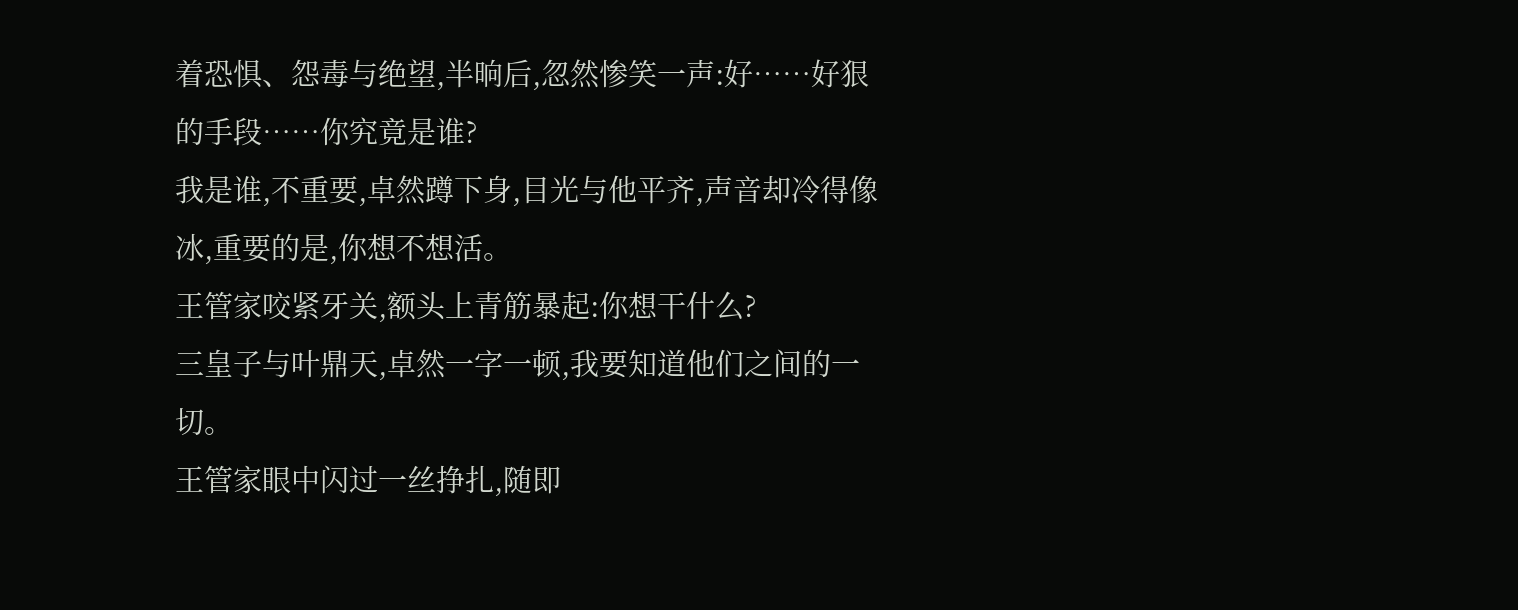着恐惧、怨毒与绝望,半晌后,忽然惨笑一声:好……好狠的手段……你究竟是谁?
我是谁,不重要,卓然蹲下身,目光与他平齐,声音却冷得像冰,重要的是,你想不想活。
王管家咬紧牙关,额头上青筋暴起:你想干什么?
三皇子与叶鼎天,卓然一字一顿,我要知道他们之间的一切。
王管家眼中闪过一丝挣扎,随即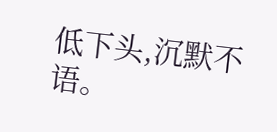低下头,沉默不语。